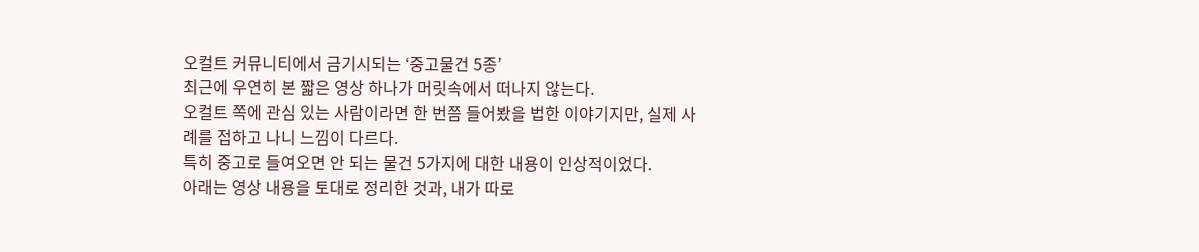오컬트 커뮤니티에서 금기시되는 ‘중고물건 5종’
최근에 우연히 본 짧은 영상 하나가 머릿속에서 떠나지 않는다.
오컬트 쪽에 관심 있는 사람이라면 한 번쯤 들어봤을 법한 이야기지만, 실제 사례를 접하고 나니 느낌이 다르다.
특히 중고로 들여오면 안 되는 물건 5가지에 대한 내용이 인상적이었다.
아래는 영상 내용을 토대로 정리한 것과, 내가 따로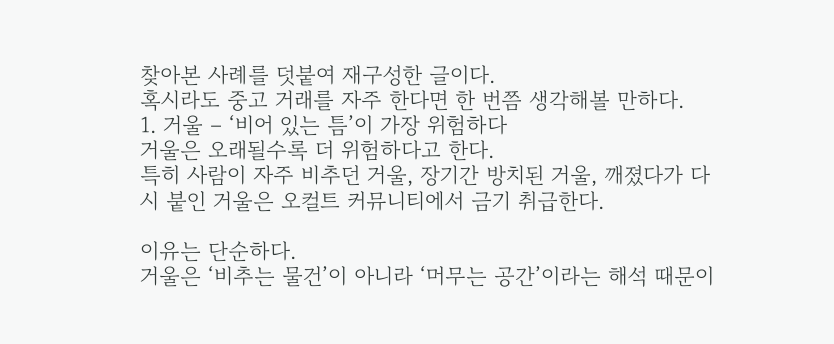찾아본 사례를 덧붙여 재구성한 글이다.
혹시라도 중고 거래를 자주 한다면 한 번쯤 생각해볼 만하다.
1. 거울 – ‘비어 있는 틈’이 가장 위험하다
거울은 오래될수록 더 위험하다고 한다.
특히 사람이 자주 비추던 거울, 장기간 방치된 거울, 깨졌다가 다시 붙인 거울은 오컬트 커뮤니티에서 금기 취급한다.

이유는 단순하다.
거울은 ‘비추는 물건’이 아니라 ‘머무는 공간’이라는 해석 때문이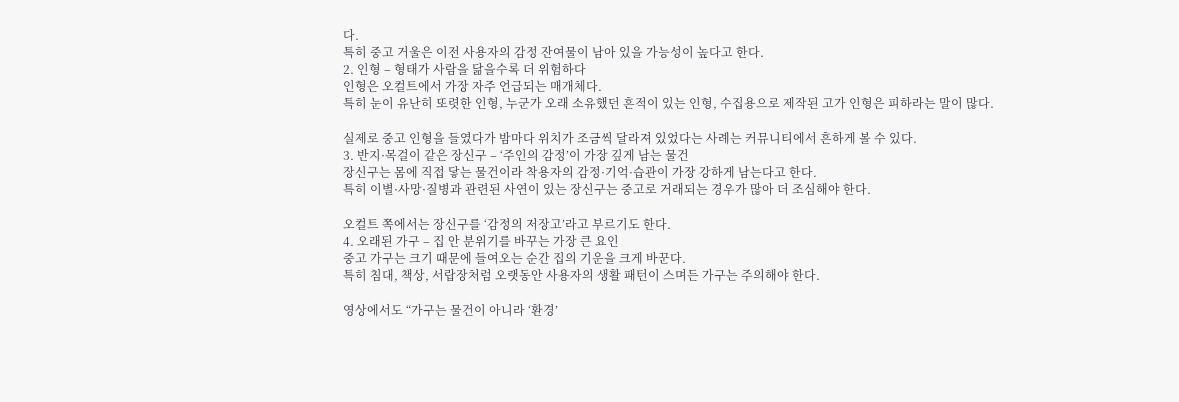다.
특히 중고 거울은 이전 사용자의 감정 잔여물이 남아 있을 가능성이 높다고 한다.
2. 인형 – 형태가 사람을 닮을수록 더 위험하다
인형은 오컬트에서 가장 자주 언급되는 매개체다.
특히 눈이 유난히 또렷한 인형, 누군가 오래 소유했던 흔적이 있는 인형, 수집용으로 제작된 고가 인형은 피하라는 말이 많다.

실제로 중고 인형을 들였다가 밤마다 위치가 조금씩 달라져 있었다는 사례는 커뮤니티에서 흔하게 볼 수 있다.
3. 반지·목걸이 같은 장신구 – ‘주인의 감정’이 가장 깊게 남는 물건
장신구는 몸에 직접 닿는 물건이라 착용자의 감정·기억·습관이 가장 강하게 남는다고 한다.
특히 이별·사망·질병과 관련된 사연이 있는 장신구는 중고로 거래되는 경우가 많아 더 조심해야 한다.

오컬트 쪽에서는 장신구를 ‘감정의 저장고’라고 부르기도 한다.
4. 오래된 가구 – 집 안 분위기를 바꾸는 가장 큰 요인
중고 가구는 크기 때문에 들여오는 순간 집의 기운을 크게 바꾼다.
특히 침대, 책상, 서랍장처럼 오랫동안 사용자의 생활 패턴이 스며든 가구는 주의해야 한다.

영상에서도 “가구는 물건이 아니라 ‘환경’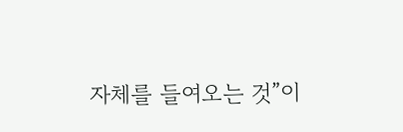자체를 들여오는 것”이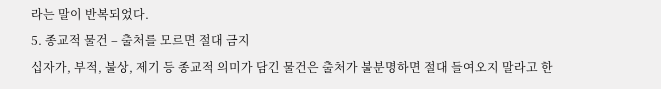라는 말이 반복되었다.
5. 종교적 물건 – 출처를 모르면 절대 금지
십자가, 부적, 불상, 제기 등 종교적 의미가 담긴 물건은 출처가 불분명하면 절대 들여오지 말라고 한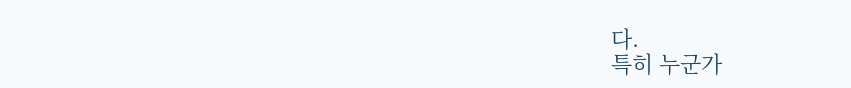다.
특히 누군가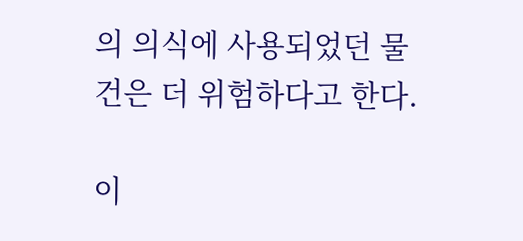의 의식에 사용되었던 물건은 더 위험하다고 한다.

이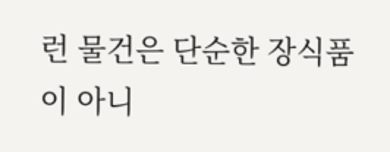런 물건은 단순한 장식품이 아니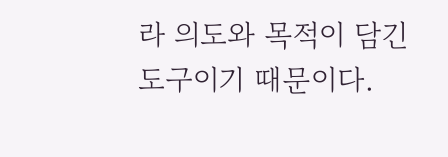라 의도와 목적이 담긴 도구이기 때문이다.